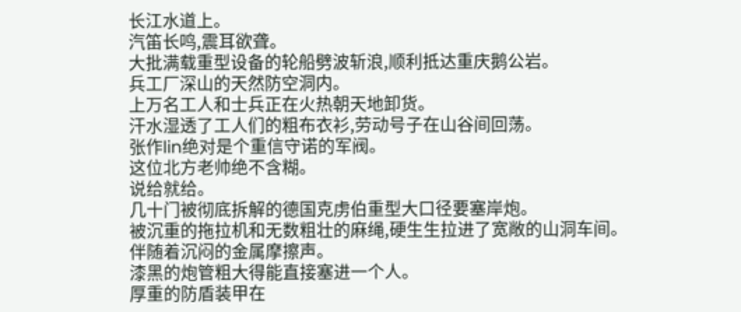长江水道上。
汽笛长鸣,震耳欲聋。
大批满载重型设备的轮船劈波斩浪,顺利抵达重庆鹅公岩。
兵工厂深山的天然防空洞内。
上万名工人和士兵正在火热朝天地卸货。
汗水湿透了工人们的粗布衣衫,劳动号子在山谷间回荡。
张作lin绝对是个重信守诺的军阀。
这位北方老帅绝不含糊。
说给就给。
几十门被彻底拆解的德国克虏伯重型大口径要塞岸炮。
被沉重的拖拉机和无数粗壮的麻绳,硬生生拉进了宽敞的山洞车间。
伴随着沉闷的金属摩擦声。
漆黑的炮管粗大得能直接塞进一个人。
厚重的防盾装甲在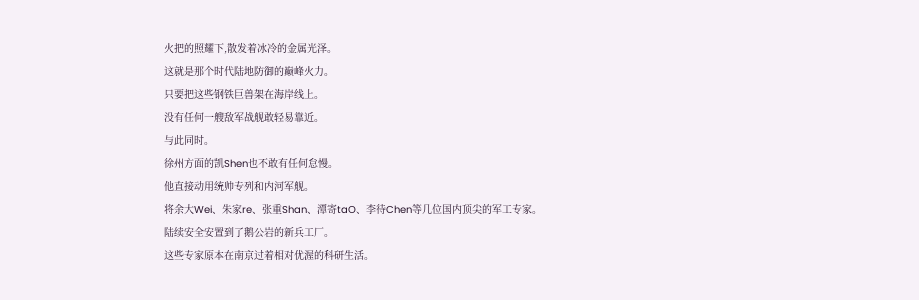火把的照耀下,散发着冰冷的金属光泽。
这就是那个时代陆地防御的巅峰火力。
只要把这些钢铁巨兽架在海岸线上。
没有任何一艘敌军战舰敢轻易靠近。
与此同时。
徐州方面的凯Shen也不敢有任何怠慢。
他直接动用统帅专列和内河军舰。
将余大Wei、朱家re、张重Shan、潭寄taO、李待Chen等几位国内顶尖的军工专家。
陆续安全安置到了鹅公岩的新兵工厂。
这些专家原本在南京过着相对优渥的科研生活。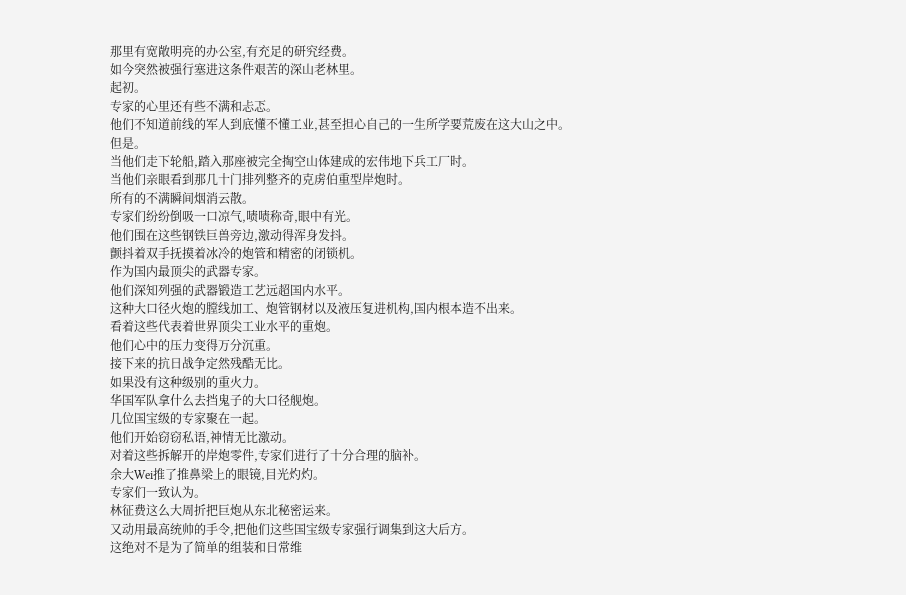那里有宽敞明亮的办公室,有充足的研究经费。
如今突然被强行塞进这条件艰苦的深山老林里。
起初。
专家的心里还有些不满和忐忑。
他们不知道前线的军人到底懂不懂工业,甚至担心自己的一生所学要荒废在这大山之中。
但是。
当他们走下轮船,踏入那座被完全掏空山体建成的宏伟地下兵工厂时。
当他们亲眼看到那几十门排列整齐的克虏伯重型岸炮时。
所有的不满瞬间烟消云散。
专家们纷纷倒吸一口凉气,啧啧称奇,眼中有光。
他们围在这些钢铁巨兽旁边,激动得浑身发抖。
颤抖着双手抚摸着冰冷的炮管和精密的闭锁机。
作为国内最顶尖的武器专家。
他们深知列强的武器锻造工艺远超国内水平。
这种大口径火炮的膛线加工、炮管钢材以及液压复进机构,国内根本造不出来。
看着这些代表着世界顶尖工业水平的重炮。
他们心中的压力变得万分沉重。
接下来的抗日战争定然残酷无比。
如果没有这种级别的重火力。
华国军队拿什么去挡鬼子的大口径舰炮。
几位国宝级的专家聚在一起。
他们开始窃窃私语,神情无比激动。
对着这些拆解开的岸炮零件,专家们进行了十分合理的脑补。
余大Wei推了推鼻梁上的眼镜,目光灼灼。
专家们一致认为。
林征费这么大周折把巨炮从东北秘密运来。
又动用最高统帅的手令,把他们这些国宝级专家强行调集到这大后方。
这绝对不是为了简单的组装和日常维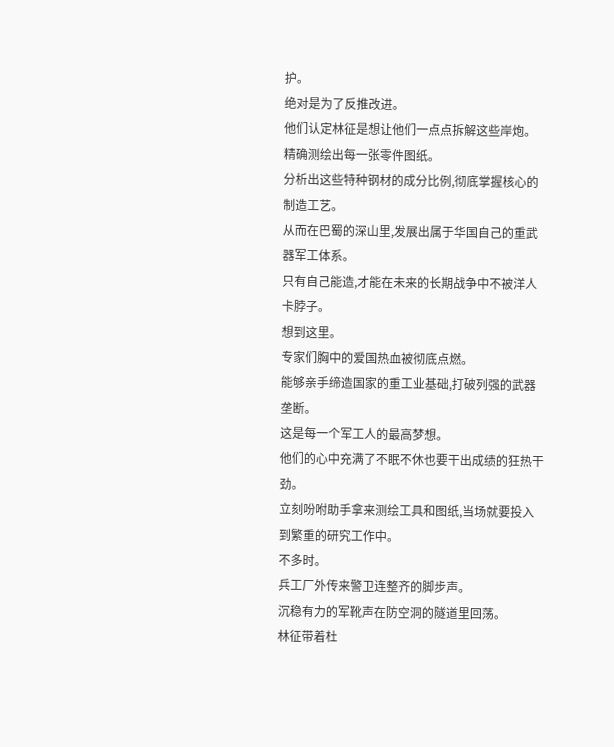护。
绝对是为了反推改进。
他们认定林征是想让他们一点点拆解这些岸炮。
精确测绘出每一张零件图纸。
分析出这些特种钢材的成分比例,彻底掌握核心的制造工艺。
从而在巴蜀的深山里,发展出属于华国自己的重武器军工体系。
只有自己能造,才能在未来的长期战争中不被洋人卡脖子。
想到这里。
专家们胸中的爱国热血被彻底点燃。
能够亲手缔造国家的重工业基础,打破列强的武器垄断。
这是每一个军工人的最高梦想。
他们的心中充满了不眠不休也要干出成绩的狂热干劲。
立刻吩咐助手拿来测绘工具和图纸,当场就要投入到繁重的研究工作中。
不多时。
兵工厂外传来警卫连整齐的脚步声。
沉稳有力的军靴声在防空洞的隧道里回荡。
林征带着杜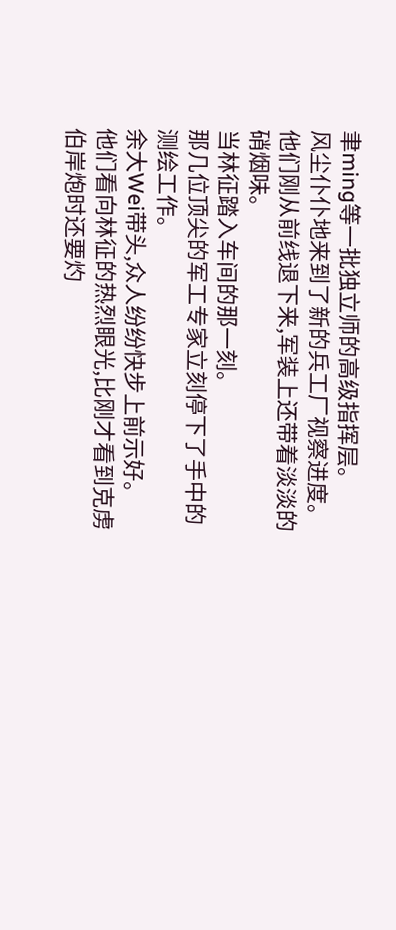聿ming等一批独立师的高级指挥层。
风尘仆仆地来到了新的兵工厂视察进度。
他们刚从前线退下来,军装上还带着淡淡的硝烟味。
当林征踏入车间的那一刻。
那几位顶尖的军工专家立刻停下了手中的测绘工作。
余大Wei带头,众人纷纷快步上前示好。
他们看向林征的热烈眼光,比刚才看到克虏伯岸炮时还要灼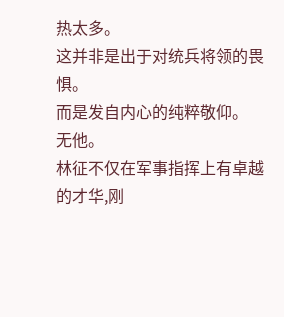热太多。
这并非是出于对统兵将领的畏惧。
而是发自内心的纯粹敬仰。
无他。
林征不仅在军事指挥上有卓越的才华,刚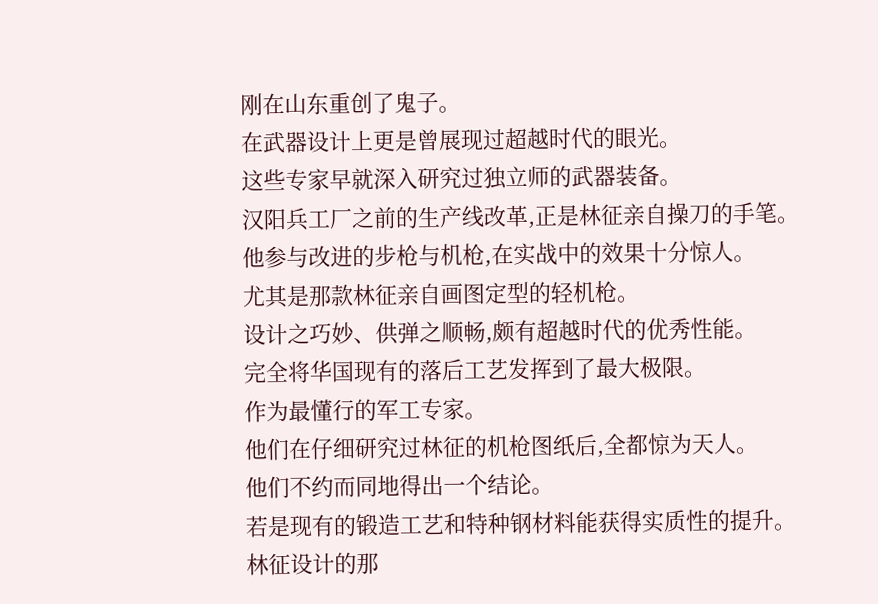刚在山东重创了鬼子。
在武器设计上更是曾展现过超越时代的眼光。
这些专家早就深入研究过独立师的武器装备。
汉阳兵工厂之前的生产线改革,正是林征亲自操刀的手笔。
他参与改进的步枪与机枪,在实战中的效果十分惊人。
尤其是那款林征亲自画图定型的轻机枪。
设计之巧妙、供弹之顺畅,颇有超越时代的优秀性能。
完全将华国现有的落后工艺发挥到了最大极限。
作为最懂行的军工专家。
他们在仔细研究过林征的机枪图纸后,全都惊为天人。
他们不约而同地得出一个结论。
若是现有的锻造工艺和特种钢材料能获得实质性的提升。
林征设计的那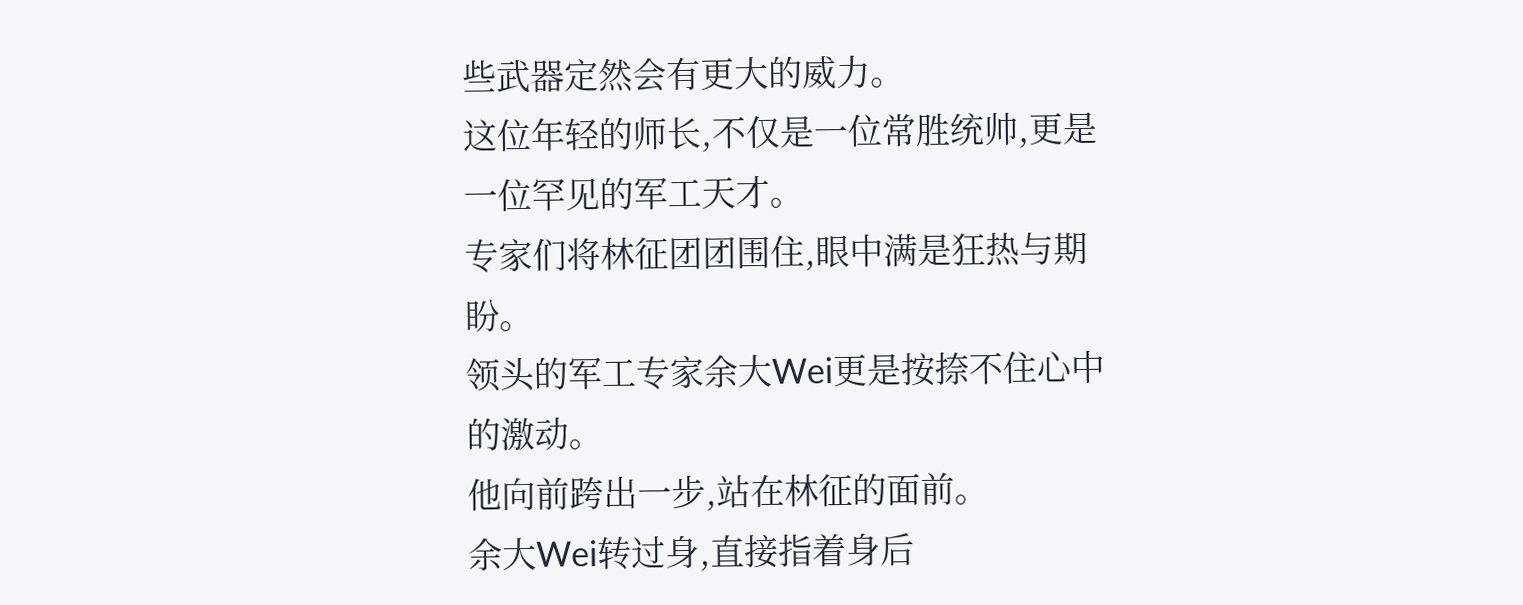些武器定然会有更大的威力。
这位年轻的师长,不仅是一位常胜统帅,更是一位罕见的军工天才。
专家们将林征团团围住,眼中满是狂热与期盼。
领头的军工专家余大Wei更是按捺不住心中的激动。
他向前跨出一步,站在林征的面前。
余大Wei转过身,直接指着身后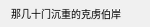那几十门沉重的克虏伯岸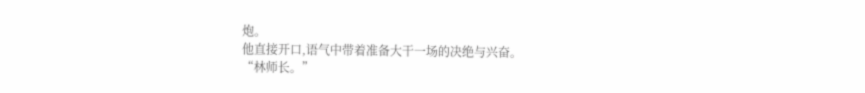炮。
他直接开口,语气中带着准备大干一场的决绝与兴奋。
“林师长。”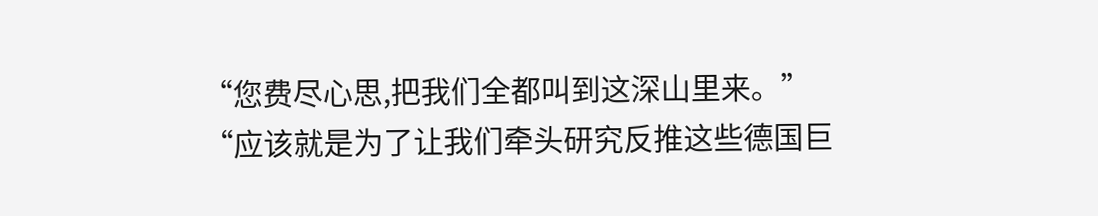“您费尽心思,把我们全都叫到这深山里来。”
“应该就是为了让我们牵头研究反推这些德国巨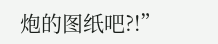炮的图纸吧?!”